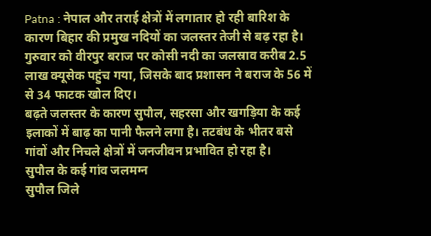Patna : नेपाल और तराई क्षेत्रों में लगातार हो रही बारिश के कारण बिहार की प्रमुख नदियों का जलस्तर तेजी से बढ़ रहा है। गुरुवार को वीरपुर बराज पर कोसी नदी का जलस्राव करीब 2.5 लाख क्यूसेक पहुंच गया, जिसके बाद प्रशासन ने बराज के 56 में से 34 फाटक खोल दिए।
बढ़ते जलस्तर के कारण सुपौल, सहरसा और खगड़िया के कई इलाकों में बाढ़ का पानी फैलने लगा है। तटबंध के भीतर बसे गांवों और निचले क्षेत्रों में जनजीवन प्रभावित हो रहा है।
सुपौल के कई गांव जलमग्न
सुपौल जिले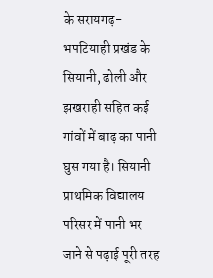के सरायगढ़-भपटियाही प्रखंड के सियानी, ढोली और झखराही सहित कई गांवों में बाढ़ का पानी घुस गया है। सियानी प्राथमिक विद्यालय परिसर में पानी भर जाने से पढ़ाई पूरी तरह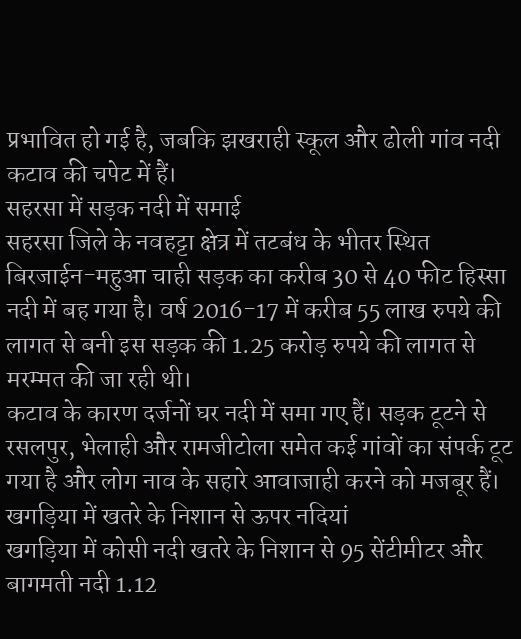प्रभावित हो गई है, जबकि झखराही स्कूल और ढोली गांव नदी कटाव की चपेट में हैं।
सहरसा में सड़क नदी में समाई
सहरसा जिले के नवहट्टा क्षेत्र में तटबंध के भीतर स्थित बिरजाईन-महुआ चाही सड़क का करीब 30 से 40 फीट हिस्सा नदी में बह गया है। वर्ष 2016-17 में करीब 55 लाख रुपये की लागत से बनी इस सड़क की 1.25 करोड़ रुपये की लागत से मरम्मत की जा रही थी।
कटाव के कारण दर्जनों घर नदी में समा गए हैं। सड़क टूटने से रसलपुर, भेलाही और रामजीटोला समेत कई गांवों का संपर्क टूट गया है और लोग नाव के सहारे आवाजाही करने को मजबूर हैं।
खगड़िया में खतरे के निशान से ऊपर नदियां
खगड़िया में कोसी नदी खतरे के निशान से 95 सेंटीमीटर और बागमती नदी 1.12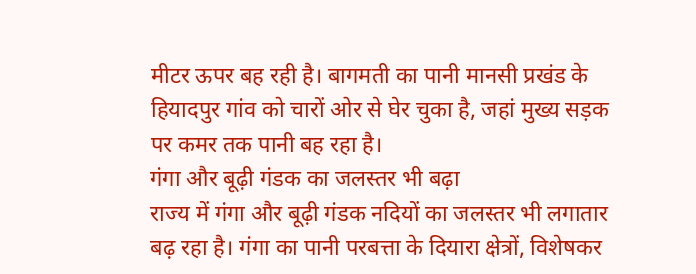मीटर ऊपर बह रही है। बागमती का पानी मानसी प्रखंड के हियादपुर गांव को चारों ओर से घेर चुका है, जहां मुख्य सड़क पर कमर तक पानी बह रहा है।
गंगा और बूढ़ी गंडक का जलस्तर भी बढ़ा
राज्य में गंगा और बूढ़ी गंडक नदियों का जलस्तर भी लगातार बढ़ रहा है। गंगा का पानी परबत्ता के दियारा क्षेत्रों, विशेषकर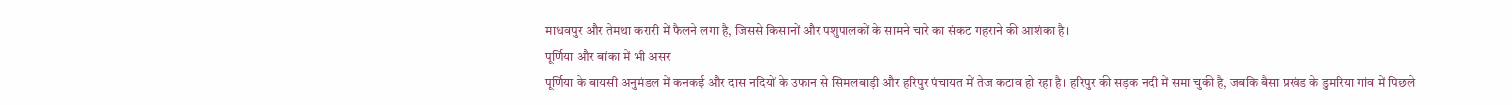माधवपुर और तेमथा करारी में फैलने लगा है, जिससे किसानों और पशुपालकों के सामने चारे का संकट गहराने की आशंका है।
पूर्णिया और बांका में भी असर
पूर्णिया के बायसी अनुमंडल में कनकई और दास नदियों के उफान से सिमलबाड़ी और हरिपुर पंचायत में तेज कटाव हो रहा है। हरिपुर की सड़क नदी में समा चुकी है, जबकि बैसा प्रखंड के डुमरिया गांव में पिछले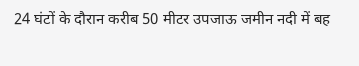24 घंटों के दौरान करीब 50 मीटर उपजाऊ जमीन नदी में बह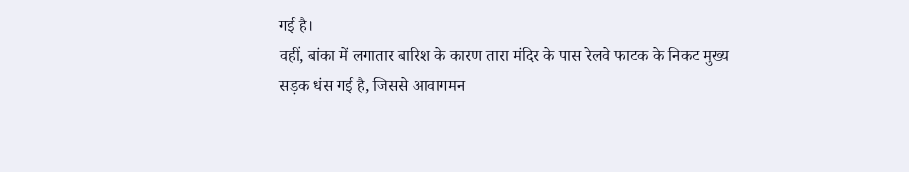गई है।
वहीं, बांका में लगातार बारिश के कारण तारा मंदिर के पास रेलवे फाटक के निकट मुख्य सड़क धंस गई है, जिससे आवागमन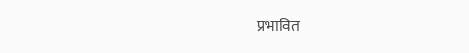प्रभावित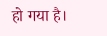हो गया है।